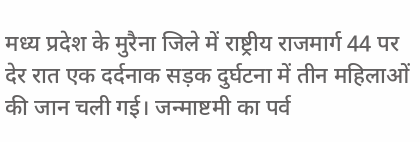मध्य प्रदेश के मुरैना जिले में राष्ट्रीय राजमार्ग 44 पर देर रात एक दर्दनाक सड़क दुर्घटना में तीन महिलाओं की जान चली गई। जन्माष्टमी का पर्व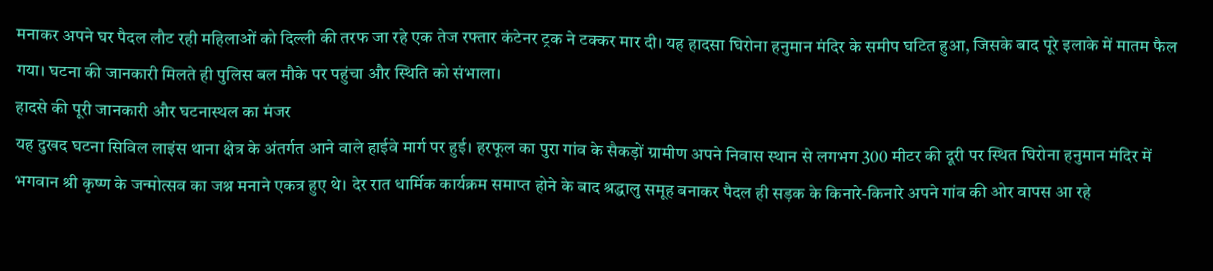मनाकर अपने घर पैदल लौट रही महिलाओं को दिल्ली की तरफ जा रहे एक तेज रफ्तार कंटेनर ट्रक ने टक्कर मार दी। यह हादसा घिरोना हनुमान मंदिर के समीप घटित हुआ, जिसके बाद पूरे इलाके में मातम फैल गया। घटना की जानकारी मिलते ही पुलिस बल मौके पर पहुंचा और स्थिति को संभाला।
हादसे की पूरी जानकारी और घटनास्थल का मंजर
यह दुखद घटना सिविल लाइंस थाना क्षेत्र के अंतर्गत आने वाले हाईवे मार्ग पर हुई। हरफूल का पुरा गांव के सैकड़ों ग्रामीण अपने निवास स्थान से लगभग 300 मीटर की दूरी पर स्थित घिरोना हनुमान मंदिर में भगवान श्री कृष्ण के जन्मोत्सव का जश्न मनाने एकत्र हुए थे। देर रात धार्मिक कार्यक्रम समाप्त होने के बाद श्रद्धालु समूह बनाकर पैदल ही सड़क के किनारे-किनारे अपने गांव की ओर वापस आ रहे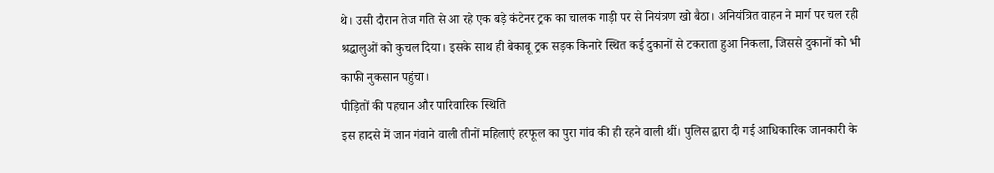थे। उसी दौरान तेज गति से आ रहे एक बड़े कंटेनर ट्रक का चालक गाड़ी पर से नियंत्रण खो बैठा। अनियंत्रित वाहन ने मार्ग पर चल रही श्रद्धालुओं को कुचल दिया। इसके साथ ही बेकाबू ट्रक सड़क किनारे स्थित कई दुकानों से टकराता हुआ निकला, जिससे दुकानों को भी काफी नुकसान पहुंचा।
पीड़ितों की पहचान और पारिवारिक स्थिति
इस हादसे में जान गंवाने वाली तीनों महिलाएं हरफूल का पुरा गांव की ही रहने वाली थीं। पुलिस द्वारा दी गई आधिकारिक जानकारी के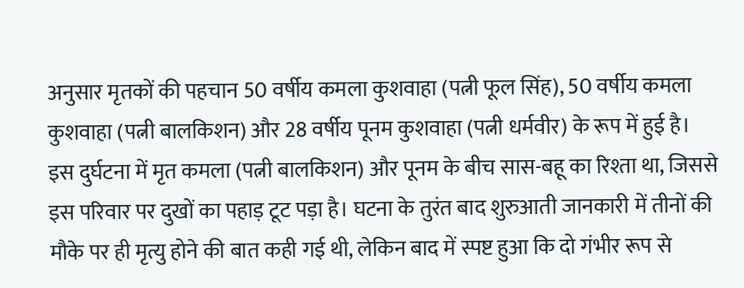अनुसार मृतकों की पहचान 50 वर्षीय कमला कुशवाहा (पत्नी फूल सिंह), 50 वर्षीय कमला कुशवाहा (पत्नी बालकिशन) और 28 वर्षीय पूनम कुशवाहा (पत्नी धर्मवीर) के रूप में हुई है। इस दुर्घटना में मृत कमला (पत्नी बालकिशन) और पूनम के बीच सास-बहू का रिश्ता था, जिससे इस परिवार पर दुखों का पहाड़ टूट पड़ा है। घटना के तुरंत बाद शुरुआती जानकारी में तीनों की मौके पर ही मृत्यु होने की बात कही गई थी, लेकिन बाद में स्पष्ट हुआ कि दो गंभीर रूप से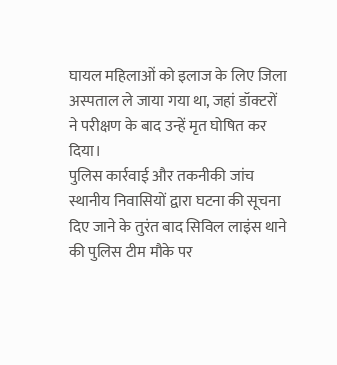घायल महिलाओं को इलाज के लिए जिला अस्पताल ले जाया गया था, जहां डॉक्टरों ने परीक्षण के बाद उन्हें मृत घोषित कर दिया।
पुलिस कार्रवाई और तकनीकी जांच
स्थानीय निवासियों द्वारा घटना की सूचना दिए जाने के तुरंत बाद सिविल लाइंस थाने की पुलिस टीम मौके पर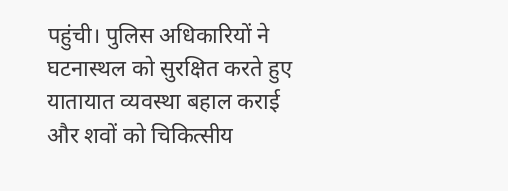पहुंची। पुलिस अधिकारियों ने घटनास्थल को सुरक्षित करते हुए यातायात व्यवस्था बहाल कराई और शवों को चिकित्सीय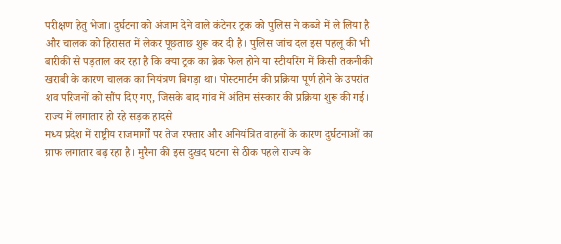परीक्षण हेतु भेजा। दुर्घटना को अंजाम देने वाले कंटेनर ट्रक को पुलिस ने कब्जे में ले लिया है और चालक को हिरासत में लेकर पूछताछ शुरू कर दी है। पुलिस जांच दल इस पहलू की भी बारीकी से पड़ताल कर रहा है कि क्या ट्रक का ब्रेक फेल होने या स्टीयरिंग में किसी तकनीकी खराबी के कारण चालक का नियंत्रण बिगड़ा था। पोस्टमार्टम की प्रक्रिया पूर्ण होने के उपरांत शव परिजनों को सौंप दिए गए, जिसके बाद गांव में अंतिम संस्कार की प्रक्रिया शुरू की गई।
राज्य में लगातार हो रहे सड़क हादसे
मध्य प्रदेश में राष्ट्रीय राजमार्गों पर तेज रफ्तार और अनियंत्रित वाहनों के कारण दुर्घटनाओं का ग्राफ लगातार बढ़ रहा है। मुरैना की इस दुखद घटना से ठीक पहले राज्य के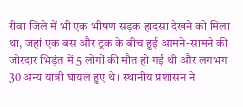रीवा जिले में भी एक भीषण सड़क हादसा देखने को मिला था, जहां एक बस और ट्रक के बीच हुई आमने-सामने की जोरदार भिड़ंत में 5 लोगों की मौत हो गई थी और लगभग 30 अन्य यात्री घायल हुए थे। स्थानीय प्रशासन ने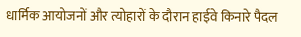धार्मिक आयोजनों और त्योहारों के दौरान हाईवे किनारे पैदल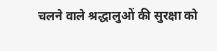चलने वाले श्रद्धालुओं की सुरक्षा को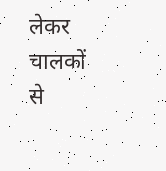लेकर चालकों से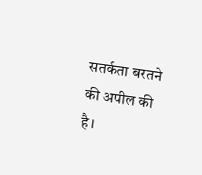सतर्कता बरतने की अपील की है।